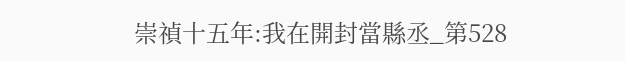崇禎十五年:我在開封當縣丞_第528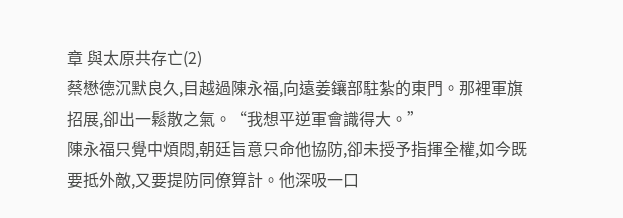章 與太原共存亡(2)
蔡懋德沉默良久,目越過陳永福,向遠姜鑲部駐紮的東門。那裡軍旗招展,卻出一鬆散之氣。“我想平逆軍會識得大。”
陳永福只覺中煩悶,朝廷旨意只命他協防,卻未授予指揮全權,如今既要抵外敵,又要提防同僚算計。他深吸一口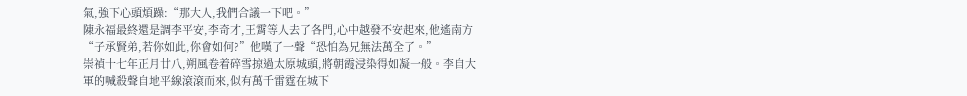氣,強下心頭煩躁:“那大人,我們合議一下吧。”
陳永福最終還是調李平安,李奇才,王霄等人去了各門,心中越發不安起來,他遙南方“子承賢弟,若你如此,你會如何?”他嘆了一聲“恐怕為兄無法萬全了。”
崇禎十七年正月廿八,朔風卷着碎雪掠過太原城頭,將朝霞浸染得如凝一般。李自大軍的喊殺聲自地平線滾滾而來,似有萬千雷霆在城下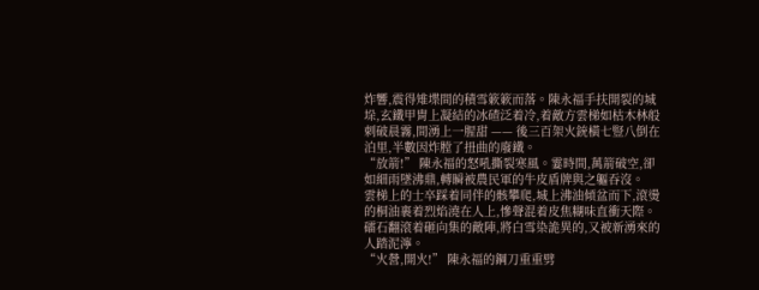炸響,震得雉堞間的積雪簌簌而落。陳永福手扶開裂的城垛,玄鐵甲胄上凝結的冰碴泛着冷,着敵方雲梯如枯木林般刺破晨霧,間湧上一腥甜 —— 後三百架火銃橫七豎八倒在泊里,半數因炸膛了扭曲的廢鐵。
“放箭!” 陳永福的怒吼撕裂寒風。霎時間,萬箭破空,卻如細雨墜沸鼎,轉瞬被農民軍的牛皮盾牌與之軀吞沒。
雲梯上的士卒踩着同伴的骸攀爬,城上沸油傾盆而下,滾燙的桐油裹着烈焰澆在人上,慘聲混着皮焦糊味直衝天際。礌石翻滾着砸向集的敵陣,將白雪染詭異的,又被新湧來的人踏泥濘。
“火營,開火!” 陳永福的鋼刀重重劈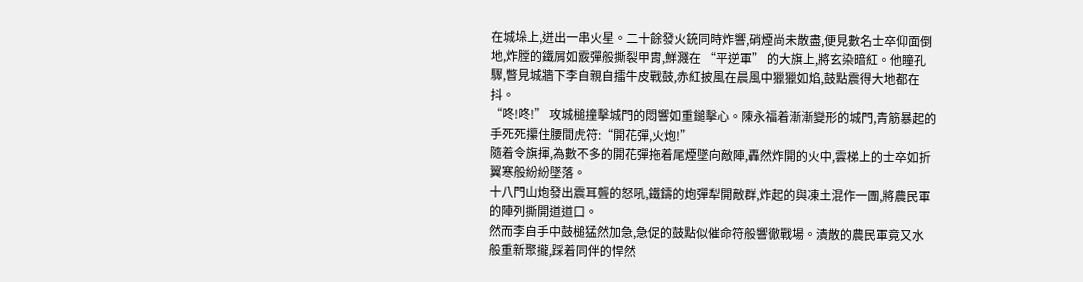在城垛上,迸出一串火星。二十餘發火銃同時炸響,硝煙尚未散盡,便見數名士卒仰面倒地,炸膛的鐵屑如霰彈般撕裂甲胄,鮮濺在 “平逆軍” 的大旗上,將玄染暗紅。他瞳孔驟,瞥見城牆下李自親自擂牛皮戰鼓,赤紅披風在晨風中獵獵如焰,鼓點震得大地都在抖。
“咚!咚!” 攻城槌撞擊城門的悶響如重鎚擊心。陳永福着漸漸變形的城門,青筋暴起的手死死攥住腰間虎符:“開花彈,火炮!”
隨着令旗揮,為數不多的開花彈拖着尾煙墜向敵陣,轟然炸開的火中,雲梯上的士卒如折翼寒般紛紛墜落。
十八門山炮發出震耳聾的怒吼,鐵鑄的炮彈犁開敵群,炸起的與凍土混作一團,將農民軍的陣列撕開道道口。
然而李自手中鼓槌猛然加急,急促的鼓點似催命符般響徹戰場。潰散的農民軍竟又水般重新聚攏,踩着同伴的悍然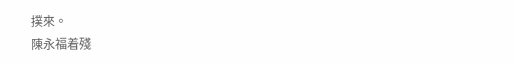撲來。
陳永福着殘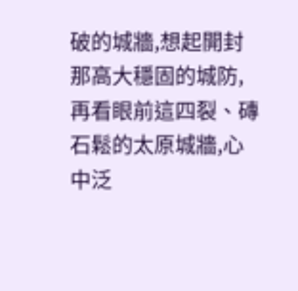破的城牆,想起開封那高大穩固的城防,再看眼前這四裂、磚石鬆的太原城牆,心中泛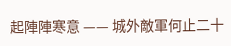起陣陣寒意 —— 城外敵軍何止二十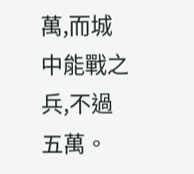萬,而城中能戰之兵,不過五萬。